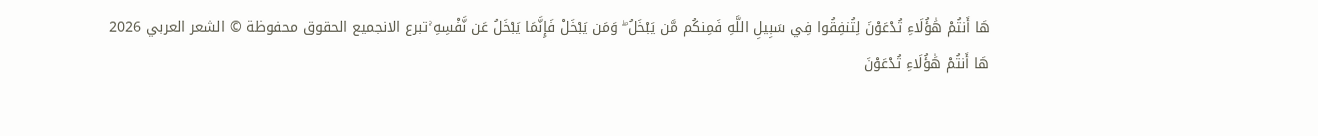هَا أَنتُمْ هَٰؤُلَاءِ تُدْعَوْنَ لِتُنفِقُوا فِي سَبِيلِ اللَّهِ فَمِنكُم مَّن يَبْخَلُ ۖ وَمَن يَبْخَلْ فَإِنَّمَا يَبْخَلُ عَن نَّفْسِهِ ۚتبرع الانجميع الحقوق محفوظة © الشعر العربي 2026
هَا أَنتُمْ هَٰؤُلَاءِ تُدْعَوْنَ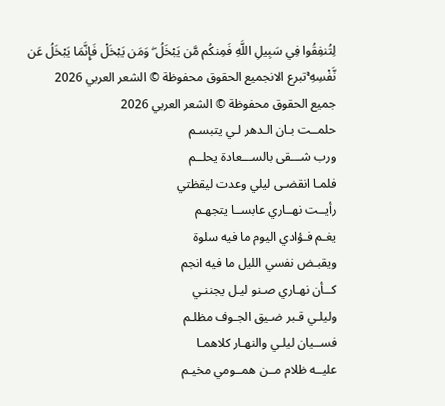لِتُنفِقُوا فِي سَبِيلِ اللَّهِ فَمِنكُم مَّن يَبْخَلُ ۖ وَمَن يَبْخَلْ فَإِنَّمَا يَبْخَلُ عَن نَّفْسِهِ ۚتبرع الانجميع الحقوق محفوظة © الشعر العربي 2026
جميع الحقوق محفوظة © الشعر العربي 2026
حلمــت بـان الـدهر لـي يتبسـم
ورب شـــقى بالســـعادة يحلــم
فلمـا انقضـى ليلي وعدت ليقظتي
رأيــت نهــاري عابســا يتجهـم
يغـم فـؤادي اليوم ما فيه سلوة
ويقبـض نفسي الليل ما فيه انجم
كــأن نهـاري صـنو ليـل يجننـي
وليلـي قـبر ضـيق الجـوف مظلـم
فســيان ليلـي والنهـار كلاهمـا
عليــه ظلام مــن همــومي مخيـم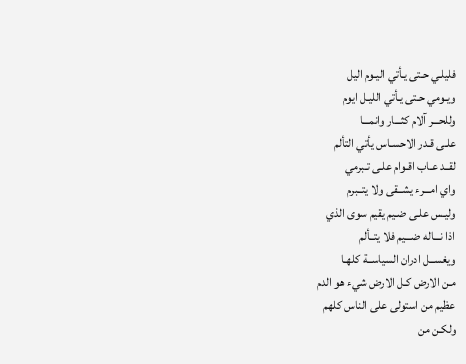فليلـي حـتى يـأتي اليـوم اليل
ويـومي حـتى يـأتي الليـل ايوم
وللحـــر آلام كثـــار وانمـــا
علـى قـدر الاحسـاس يأتي التألم
لقــد عـاب اقـوام علـى تـبرمي
واي امـــرء يشــقى ولا يتــبرم
وليـس علـى ضـيم يقيم سوى الذي
اذا نـــاله ضـــيم فلا يتــألم
ويغســل ادران السياســة كلهـا
مـن الارض كـل الارض شيء هو الدم
عظيم من استولى على الناس كلهم
ولكـن من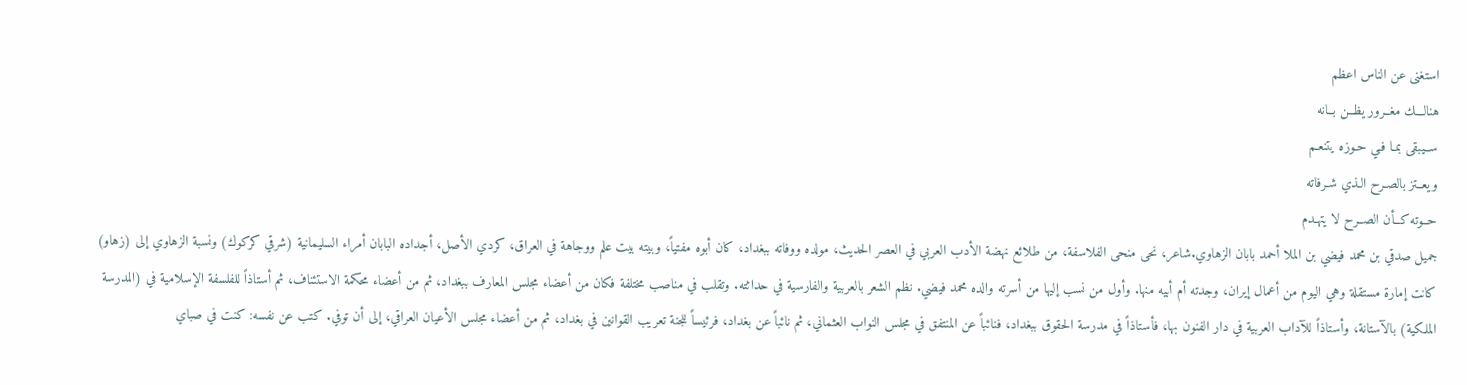استغنى عن الناس اعظم
هنالـــك مغــرور يظــن بــانه
ســيبقى بمـا فـي حـوزه يتنعـم
ويعــتز بالصـرح الـذي شـرفاته
حــوته كــأن الصــرح لا يتهـدم
جميل صدقي بن محمد فيضي بن الملا أحمد بابان الزهاوي.شاعر، نحى منحى الفلاسفة، من طلائع نهضة الأدب العربي في العصر الحديث، مولده ووفاته ببغداد، كان أبوه مفتياً، وبيته بيت علم ووجاهة في العراق، كردي الأصل، أجداده البابان أمراء السليمانية (شرقي كركوك) ونسبة الزهاوي إلى (زهاو) كانت إمارة مستقلة وهي اليوم من أعمال إيران، وجدته أم أبيه منها. وأول من نسب إليها من أسرته والده محمد فيضي. نظم الشعر بالعربية والفارسية في حداثته. وتقلب في مناصب مختلفة فكان من أعضاء مجلس المعارف ببغداد، ثم من أعضاء محكمة الاستئناف، ثم أستاذاً للفلسفة الإسلامية في (المدرسة الملكية) بالآستانة، وأستاذاً للآداب العربية في دار الفنون بها، فأستاذاً في مدرسة الحقوق ببغداد، فنائباً عن المنتفق في مجلس النواب العثماني، ثم نائباً عن بغداد، فرئيساً للجنة تعريب القوانين في بغداد، ثم من أعضاء مجلس الأعيان العراقي، إلى أن توفي. كتب عن نفسه: كنت في صباي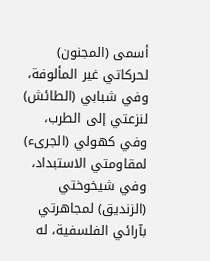أسمى (المجنون) لحركاتي غير المألوفة، وفي شبابي (الطائش) لنزعتي إلى الطرب، وفي كهولي (الجرىء) لمقاومتي الاستبداد، وفي شيخوختي (الزنديق) لمجاهرتي بآرائي الفلسفية، له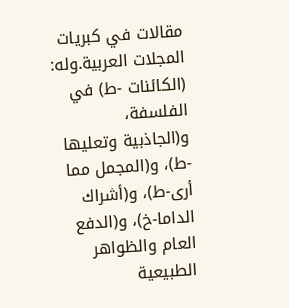مقالات في كبريات المجلات العربية.وله: (الكائنات -ط) في الفلسفة، و(الجاذبية وتعليها -ط)، و(المجمل مما أرى-ط)، و(أشراك الداما-خ)، و(الدفع العام والظواهر الطبيعية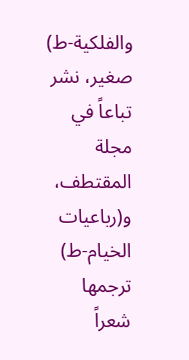والفلكية-ط) صغير، نشر تباعاً في مجلة المقتطف، و(رباعيات الخيام-ط) ترجمها شعراً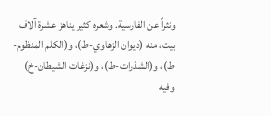ونثراً عن الفارسية. وشعره كثير يناهز عشرة آلاف بيت، منه (ديوان الزهاوي-ط)، و(الكلم المنظوم-ط)، و(الشذرات-ط)، و(نزغات الشيطان-خ) وفيه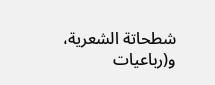شطحاتة الشعرية، و(رباعيات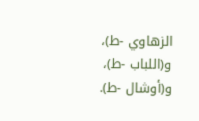الزهاوي -ط)، و(اللباب -ط)، و(أوشال -ط).